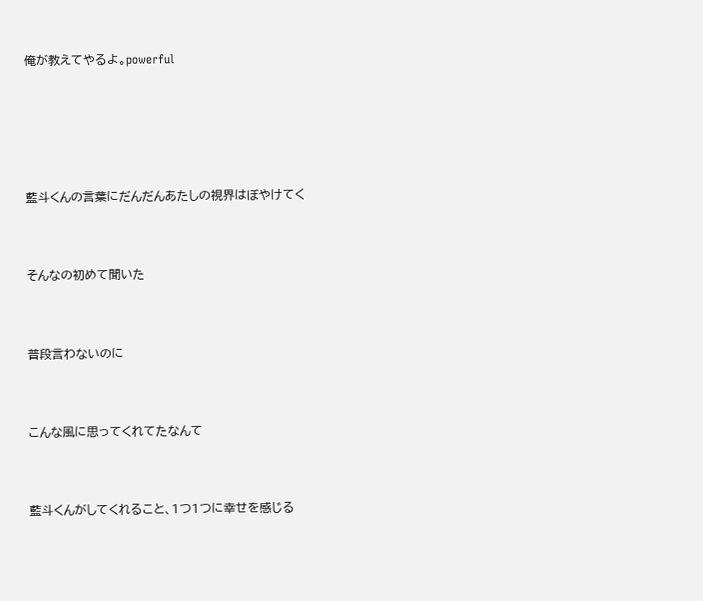俺が教えてやるよ。powerful






藍斗くんの言葉にだんだんあたしの視界はぼやけてく



そんなの初めて聞いた



普段言わないのに



こんな風に思ってくれてたなんて



藍斗くんがしてくれること、1つ1つに幸せを感じる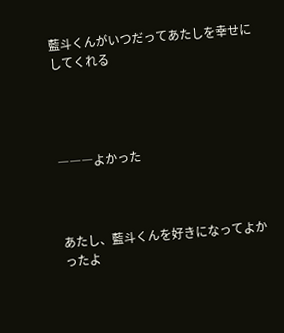藍斗くんがいつだってあたしを幸せにしてくれる




―――よかった



あたし、藍斗くんを好きになってよかったよ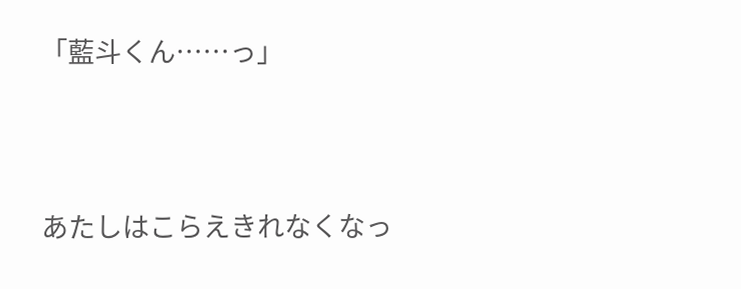「藍斗くん……っ」




あたしはこらえきれなくなっ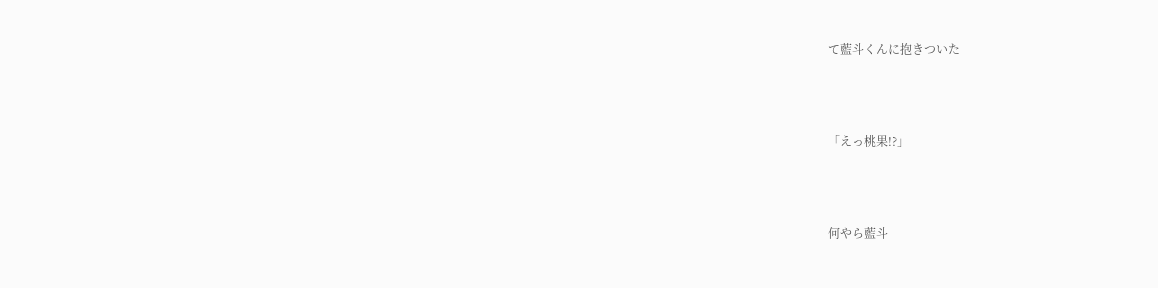て藍斗くんに抱きついた




「えっ桃果!?」




何やら藍斗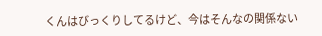くんはびっくりしてるけど、今はそんなの関係ない